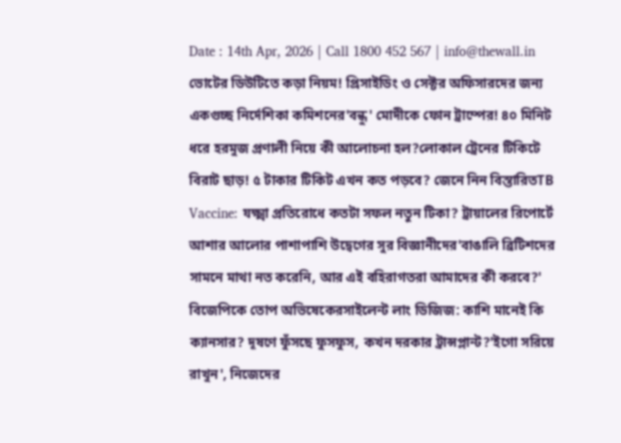Date : 14th Apr, 2026 | Call 1800 452 567 | info@thewall.in
ভোটের ডিউটিতে কড়া নিয়ম! প্রিসাইডিং ও সেক্টর অফিসারদের জন্য একগুচ্ছ নির্দেশিকা কমিশনের'বন্ধু' মোদীকে ফোন ট্রাম্পের! ৪০ মিনিট ধরে হরমুজ প্রণালী নিয়ে কী আলোচনা হল?লোকাল ট্রেনের টিকিটে বিরাট ছাড়! ৫ টাকার টিকিট এখন কত পড়বে? জেনে নিন বিস্তারিতTB Vaccine: যক্ষ্মা প্রতিরোধে কতটা সফল নতুন টিকা? ট্রায়ালের রিপোর্টে আশার আলোর পাশাপাশি উদ্বেগের সুর বিজ্ঞানীদের'বাঙালি ব্রিটিশদের সামনে মাথা নত করেনি, আর এই বহিরাগতরা আমাদের কী করবে?' বিজেপিকে তোপ অভিষেকেরসাইলেন্ট লাং ডিজিজ: কাশি মানেই কি ক্যানসার? দূষণে ফুঁসছে ফুসফুস, কখন দরকার ট্রান্সপ্লান্ট?'ইগো সরিয়ে রাখুন', নিজেদের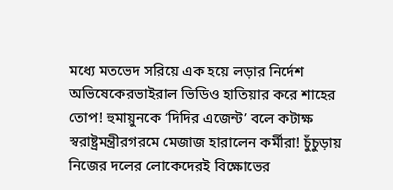মধ্যে মতভেদ সরিয়ে এক হয়ে লড়ার নির্দেশ অভিষেকেরভাইরাল ভিডিও হাতিয়ার করে শাহের তোপ! হুমায়ুনকে ‘দিদির এজেন্ট’ বলে কটাক্ষ স্বরাষ্ট্রমন্ত্রীরগরমে মেজাজ হারালেন কর্মীরা! চুঁচুড়ায় নিজের দলের লোকেদেরই বিক্ষোভের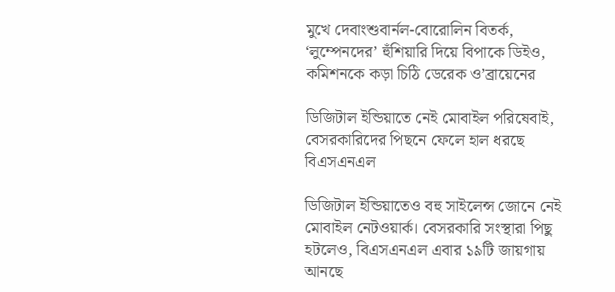মুখে দেবাংশুবার্নল-বোরোলিন বিতর্ক, ‘লুম্পেনদের’ হুঁশিয়ারি দিয়ে বিপাকে ডিইও, কমিশনকে কড়া চিঠি ডেরেক ও’ব্রায়েনের

ডিজিটাল ইন্ডিয়াতে নেই মোবাইল পরিষেবাই, বেসরকারিদের পিছনে ফেলে হাল ধরছে বিএসএনএল

ডিজিটাল ইন্ডিয়াতেও বহু সাইলেন্স জোনে নেই মোবাইল নেটওয়ার্ক। বেসরকারি সংস্থারা পিছু হটলেও, বিএসএনএল এবার ১৯টি জায়গায় আনছে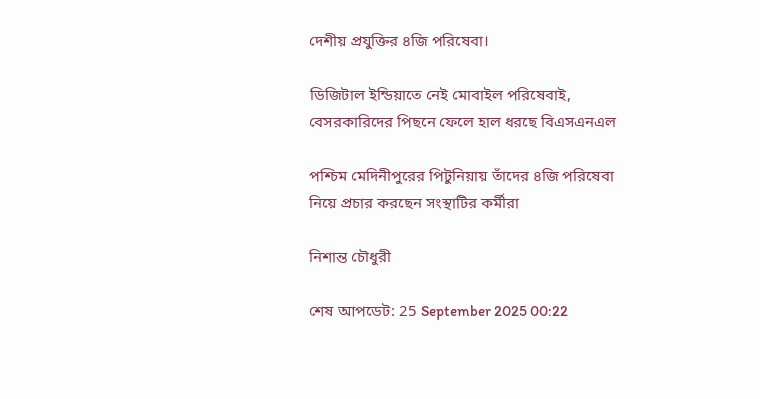দেশীয় প্রযুক্তির ৪জি পরিষেবা।

ডিজিটাল ইন্ডিয়াতে নেই মোবাইল পরিষেবাই, বেসরকারিদের পিছনে ফেলে হাল ধরছে বিএসএনএল

পশ্চিম মেদিনীপুরের পিটুনিয়ায় তাঁদের ৪জি পরিষেবা নিয়ে প্রচার করছেন সংস্থাটির কর্মীরা

নিশান্ত চৌধুরী

শেষ আপডেট: 25 September 2025 00:22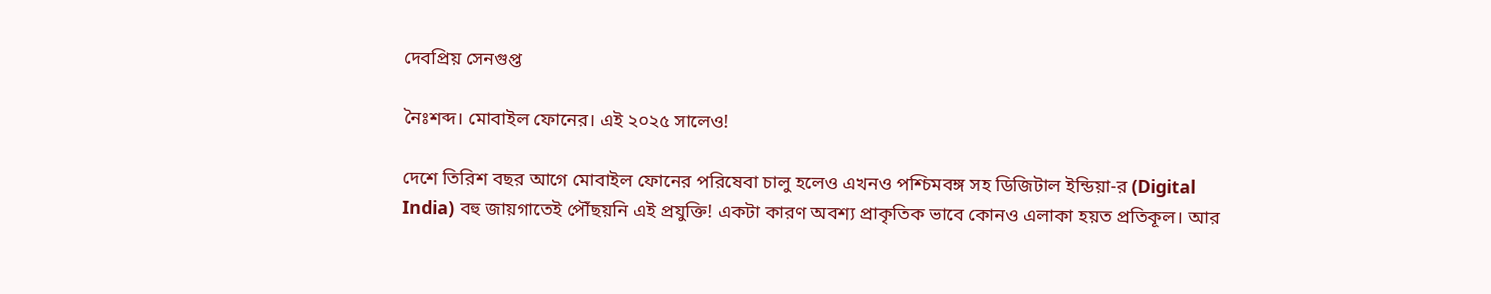দেবপ্রিয় সেনগুপ্ত

নৈঃশব্দ। মোবাইল ফোনের। এই ২০২৫ সালেও!

দেশে তিরিশ বছর আগে মোবাইল ফোনের পরিষেবা চালু হলেও এখনও পশ্চিমবঙ্গ সহ ডিজিটাল ইন্ডিয়া-র (Digital India) বহু জায়গাতেই পৌঁছয়নি এই প্রযুক্তি! একটা কারণ অবশ্য প্রাকৃতিক ভাবে কোনও এলাকা হয়ত প্রতিকূল। আর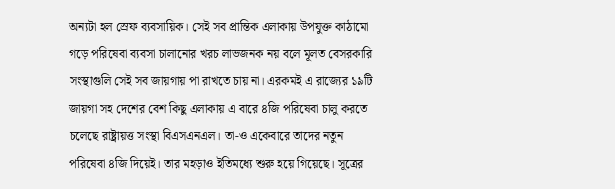অন্যটা হল স্রেফ ব্যবসায়িক। সেই সব প্রান্তিক এলাকায় উপযুক্ত কাঠামো গড়ে পরিষেবা ব্যবসা চালানোর খরচ লাভজনক নয় বলে মূলত বেসরকারি সংস্থাগুলি সেই সব জায়গায় পা রাখতে চায় না। এরকমই এ রাজ্যের ১৯টি জায়গা সহ দেশের বেশ কিছু এলাকায় এ বারে ৪জি পরিষেবা চালু করতে চলেছে রাষ্ট্রায়ত্ত সংস্থা বিএসএনএল। তা-ও একেবারে তাদের নতুন পরিষেবা ৪জি দিয়েই। তার মহড়াও ইতিমধ্যে শুরু হয়ে গিয়েছে। সূত্রের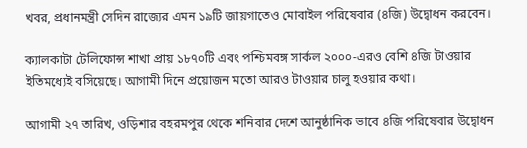খবর, প্রধানমন্ত্রী সেদিন রাজ্যের এমন ১৯টি জায়গাতেও মোবাইল পরিষেবার (৪জি) উদ্বোধন করবেন।

ক্যালকাটা টেলিফোন্স শাখা প্রায় ১৮৭০টি এবং পশ্চিমবঙ্গ সার্কল ২০০০-এরও বেশি ৪জি টাওয়ার ইতিমধ্যেই বসিয়েছে। আগামী দিনে প্রয়োজন মতো আরও টাওয়ার চালু হওয়ার কথা।

আগামী ২৭ তারিখ, ওড়িশার বহরমপুর থেকে শনিবার দেশে আনুষ্ঠানিক ভাবে ৪জি পরিষেবার উদ্বোধন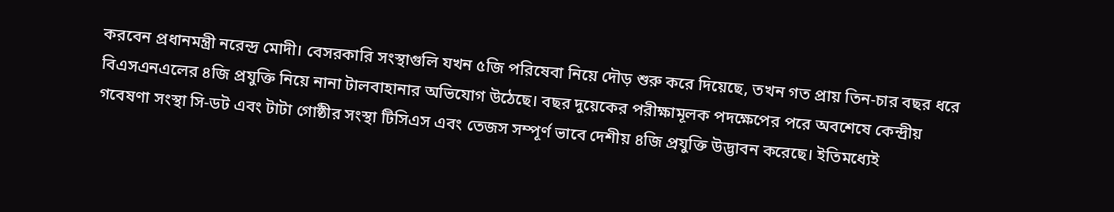করবেন প্রধানমন্ত্রী নরেন্দ্র মোদী। বেসরকারি সংস্থাগুলি যখন ৫জি পরিষেবা নিয়ে দৌড় শুরু করে দিয়েছে, তখন গত প্রায় তিন-চার বছর ধরে বিএসএনএলের ৪জি প্রযুক্তি নিয়ে নানা টালবাহানার অভিযোগ উঠেছে। বছর দুয়েকের পরীক্ষামূলক পদক্ষেপের পরে অবশেষে কেন্দ্রীয় গবেষণা সংস্থা সি-ডট এবং টাটা গোষ্ঠীর সংস্থা টিসিএস এবং তেজস সম্পূর্ণ ভাবে দেশীয় ৪জি প্রযুক্তি উদ্ভাবন করেছে। ইতিমধ্যেই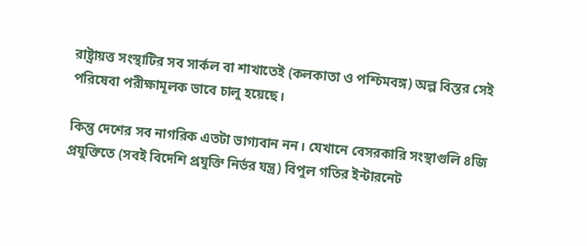রাষ্ট্রায়ত্ত সংস্থাটির সব সার্কল বা শাখাতেই (কলকাতা ও পশ্চিমবঙ্গ) অল্প বিস্তর সেই পরিষেবা পরীক্ষামূলক ভাবে চালু হয়েছে।

কিন্তু দেশের সব নাগরিক এতটা ভাগ্যবান নন। যেখানে বেসরকারি সংস্থাগুলি ৪জি প্রযুক্তিতে (সবই বিদেশি প্রযুক্তি নির্ভর যন্ত্র) বিপুল গতির ইন্টারনেট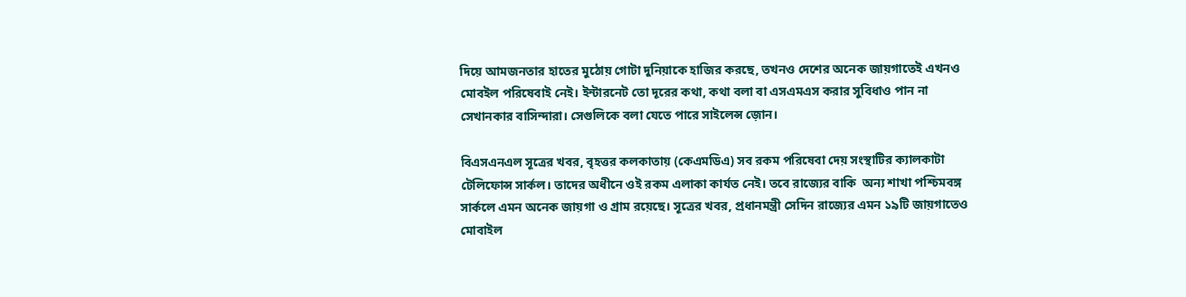দিয়ে আমজনতার হাতের মুঠোয় গোটা দুনিয়াকে হাজির করছে, তখনও দেশের অনেক জায়গাতেই এখনও মোবইল পরিষেবাই নেই। ইন্টারনেট তো দূরের কথা, কথা বলা বা এসএমএস করার সুবিধাও পান না সেখানকার বাসিন্দারা। সেগুলিকে বলা যেতে পারে সাইলেন্স জ়োন।

বিএসএনএল সূত্রের খবর, বৃহত্তর কলকাতায় (কেএমডিএ) সব রকম পরিষেবা দেয় সংস্থাটির ক্যালকাটা টেলিফোন্স সার্কল। তাদের অধীনে ওই রকম এলাকা কার্যত নেই। তবে রাজ্যের বাকি  অন্য শাখা পশ্চিমবঙ্গ সার্কলে এমন অনেক জায়গা ও গ্রাম রয়েছে। সূত্রের খবর, প্রধানমন্ত্রী সেদিন রাজ্যের এমন ১৯টি জায়গাতেও মোবাইল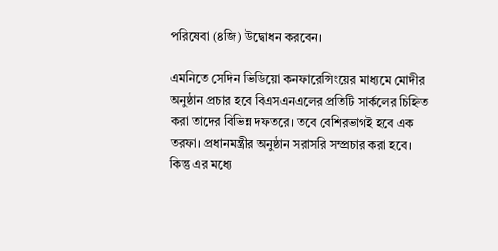পরিষেবা (৪জি) উদ্বোধন করবেন।

এমনিতে সেদিন ভিডিয়ো কনফারেন্সিংয়ের মাধ্যমে মোদীর অনুষ্ঠান প্রচার হবে বিএসএনএলের প্রতিটি সার্কলের চিহ্নিত করা তাদের বিভিন্ন দফতরে। তবে বেশিরভাগই হবে এক তরফা। প্রধানমন্ত্রীর অনুষ্ঠান সরাসরি সম্প্রচার করা হবে। কিন্তু এর মধ্যে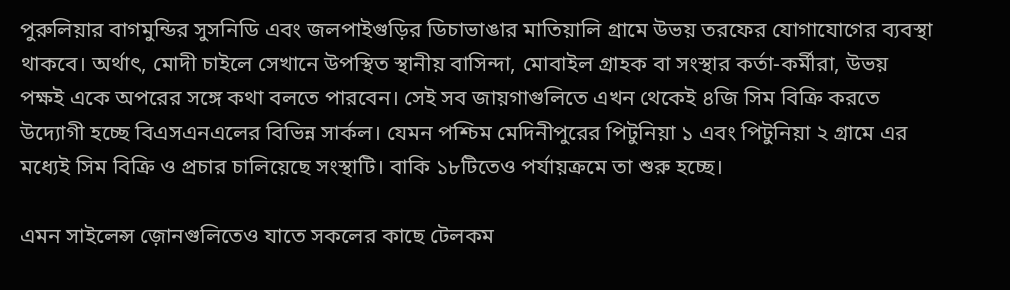পুরুলিয়ার বাগমুন্ডির সুসনিডি এবং জলপাইগুড়ির ডিচাভাঙার মাতিয়ালি গ্রামে উভয় তরফের যোগাযোগের ব্যবস্থা থাকবে। অর্থাৎ, মোদী চাইলে সেখানে উপস্থিত স্থানীয় বাসিন্দা, মোবাইল গ্রাহক বা সংস্থার কর্তা-কর্মীরা, উভয় পক্ষই একে অপরের সঙ্গে কথা বলতে পারবেন। সেই সব জায়গাগুলিতে এখন থেকেই ৪জি সিম বিক্রি করতে উদ্যোগী হচ্ছে বিএসএনএলের বিভিন্ন সার্কল। যেমন পশ্চিম মেদিনীপুরের পিটুনিয়া ১ এবং পিটুনিয়া ২ গ্রামে এর মধ্যেই সিম বিক্রি ও প্রচার চালিয়েছে সংস্থাটি। বাকি ১৮টিতেও পর্যায়ক্রমে তা শুরু হচ্ছে।

এমন সাইলেন্স জ়োনগুলিতেও যাতে সকলের কাছে টেলকম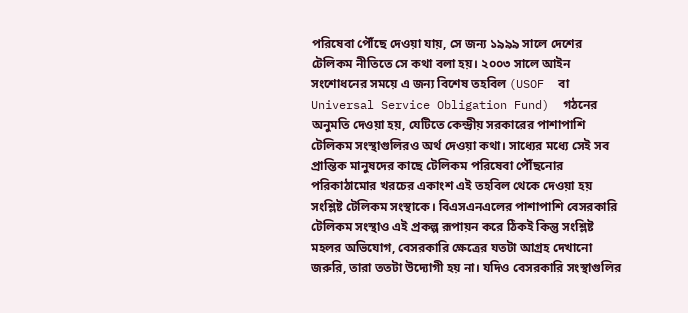পরিষেবা পৌঁছে দেওয়া যায়, সে জন্য ১৯৯৯ সালে দেশের টেলিকম নীতিতে সে কথা বলা হয়। ২০০৩ সালে আইন সংশোধনের সময়ে এ জন্য বিশেষ তহবিল (USOF  বা Universal Service Obligation Fund)  গঠনের অনুমতি দেওয়া হয়, যেটিতে কেন্দ্রীয় সরকারের পাশাপাশি টেলিকম সংস্থাগুলিরও অর্থ দেওয়া কথা। সাধ্যের মধ্যে সেই সব প্রান্তিক মানুষদের কাছে টেলিকম পরিষেবা পৌঁছনোর পরিকাঠামোর খরচের একাংশ এই তহবিল থেকে দেওয়া হয় সংশ্লিষ্ট টেলিকম সংস্থাকে। বিএসএনএলের পাশাপাশি বেসরকারি টেলিকম সংস্থাও এই প্রকল্প রূপায়ন করে ঠিকই কিন্তু সংশ্লিষ্ট মহলর অভিযোগ, বেসরকারি ক্ষেত্রের যতটা আগ্রহ দেখানো জরুরি, তারা ততটা উদ্যোগী হয় না। যদিও বেসরকারি সংস্থাগুলির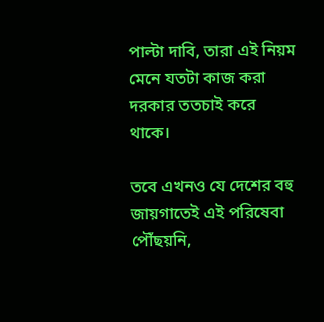পাল্টা দাবি, তারা এই নিয়ম মেনে যতটা কাজ করা দরকার ততচাই করে থাকে।

তবে এখনও যে দেশের বহু জায়গাতেই এই পরিষেবা পৌঁছয়নি,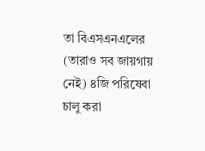তা বিএসএনএলের (তারাও সব জায়গায় নেই) ৪জি পরিষেবা চালু করা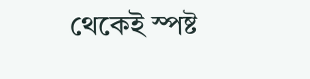থেকেই স্পষ্ট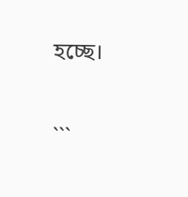হচ্ছে।


```